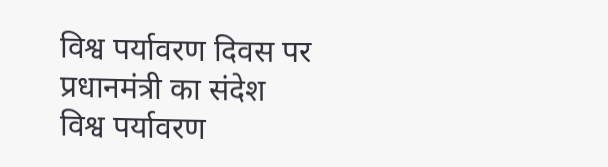विश्व पर्यावरण दिवस पर प्रधानमंत्री का संदेश
विश्व पर्यावरण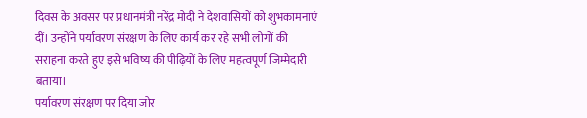दिवस के अवसर पर प्रधानमंत्री नरेंद्र मोदी ने देशवासियों को शुभकामनाएं दीं। उन्होंने पर्यावरण संरक्षण के लिए कार्य कर रहे सभी लोगों की सराहना करते हुए इसे भविष्य की पीढ़ियों के लिए महत्वपूर्ण जिम्मेदारी बताया।
पर्यावरण संरक्षण पर दिया जोर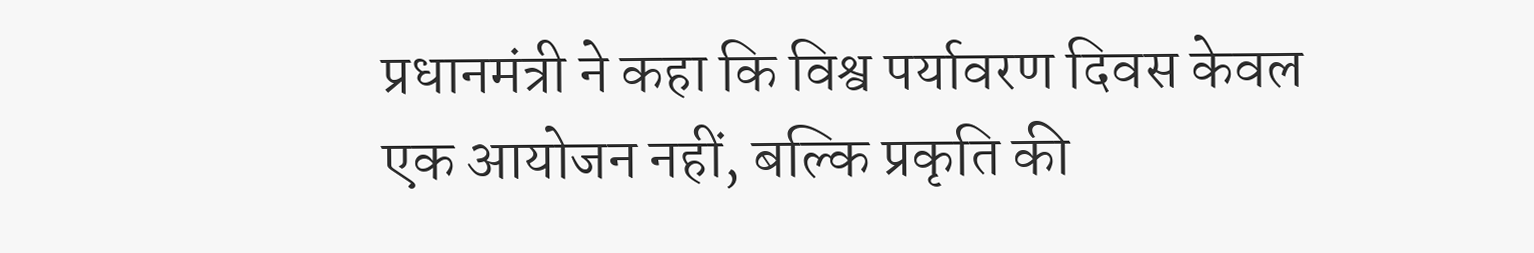प्रधानमंत्री ने कहा कि विश्व पर्यावरण दिवस केवल एक आयोजन नहीं, बल्कि प्रकृति की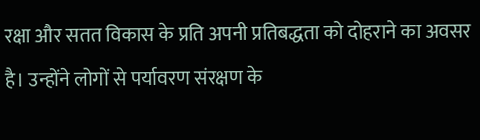रक्षा और सतत विकास के प्रति अपनी प्रतिबद्धता को दोहराने का अवसर है। उन्होंने लोगों से पर्यावरण संरक्षण के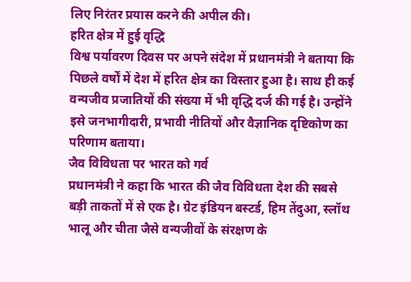लिए निरंतर प्रयास करने की अपील की।
हरित क्षेत्र में हुई वृद्धि
विश्व पर्यावरण दिवस पर अपने संदेश में प्रधानमंत्री ने बताया कि पिछले वर्षों में देश में हरित क्षेत्र का विस्तार हुआ है। साथ ही कई वन्यजीव प्रजातियों की संख्या में भी वृद्धि दर्ज की गई है। उन्होंने इसे जनभागीदारी, प्रभावी नीतियों और वैज्ञानिक दृष्टिकोण का परिणाम बताया।
जैव विविधता पर भारत को गर्व
प्रधानमंत्री ने कहा कि भारत की जैव विविधता देश की सबसे बड़ी ताकतों में से एक है। ग्रेट इंडियन बस्टर्ड, हिम तेंदुआ, स्लॉथ भालू और चीता जैसे वन्यजीवों के संरक्षण के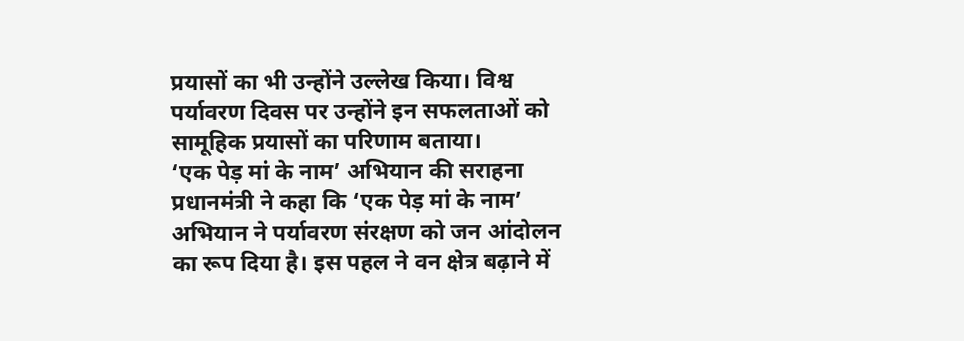प्रयासों का भी उन्होंने उल्लेख किया। विश्व पर्यावरण दिवस पर उन्होंने इन सफलताओं को सामूहिक प्रयासों का परिणाम बताया।
‘एक पेड़ मां के नाम’ अभियान की सराहना
प्रधानमंत्री ने कहा कि ‘एक पेड़ मां के नाम’ अभियान ने पर्यावरण संरक्षण को जन आंदोलन का रूप दिया है। इस पहल ने वन क्षेत्र बढ़ाने में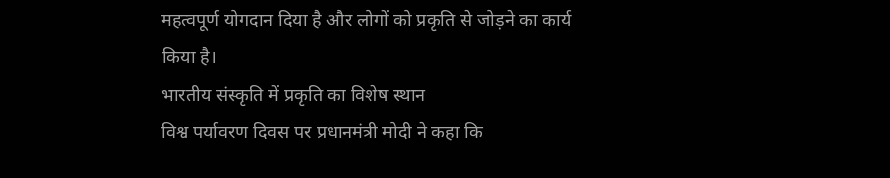महत्वपूर्ण योगदान दिया है और लोगों को प्रकृति से जोड़ने का कार्य किया है।
भारतीय संस्कृति में प्रकृति का विशेष स्थान
विश्व पर्यावरण दिवस पर प्रधानमंत्री मोदी ने कहा कि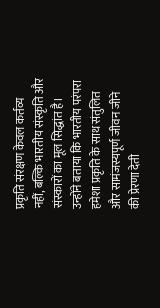प्रकृति संरक्षण केवल कर्तव्य नहीं, बल्कि भारतीय संस्कृति और संस्कारों का मूल सिद्धांत है। उन्होंने बताया कि भारतीय परंपरा हमेशा प्रकृति के साथ संतुलित और सामंजस्यपूर्ण जीवन जीने की प्रेरणा देती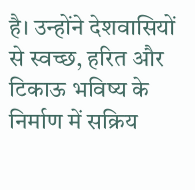है। उन्होंने देशवासियों से स्वच्छ, हरित और टिकाऊ भविष्य के निर्माण में सक्रिय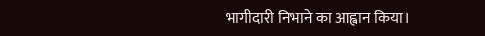भागीदारी निभाने का आह्वान किया।